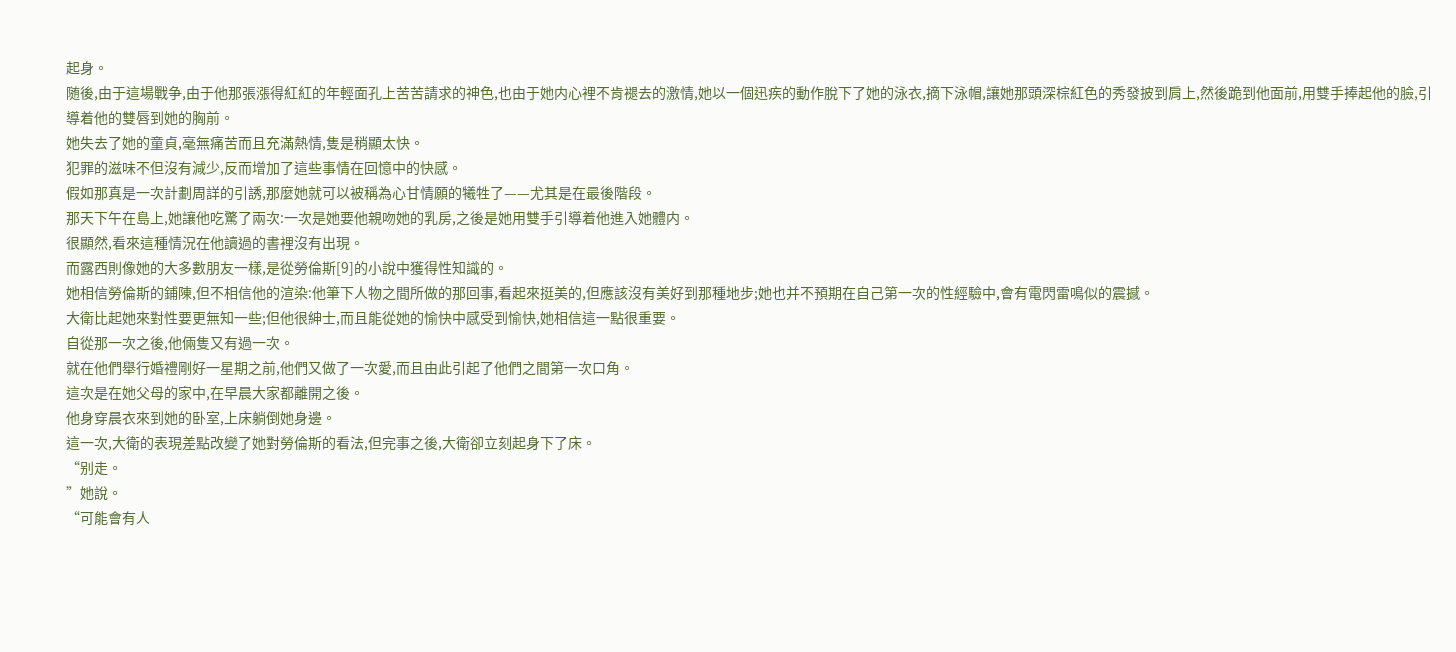起身。
随後,由于這場戰争,由于他那張漲得紅紅的年輕面孔上苦苦請求的神色,也由于她内心裡不肯褪去的激情,她以一個迅疾的動作脫下了她的泳衣,摘下泳帽,讓她那頭深棕紅色的秀發披到肩上,然後跪到他面前,用雙手捧起他的臉,引導着他的雙唇到她的胸前。
她失去了她的童貞,毫無痛苦而且充滿熱情,隻是稍顯太快。
犯罪的滋味不但沒有減少,反而增加了這些事情在回憶中的快感。
假如那真是一次計劃周詳的引誘,那麼她就可以被稱為心甘情願的犧牲了——尤其是在最後階段。
那天下午在島上,她讓他吃驚了兩次:一次是她要他親吻她的乳房,之後是她用雙手引導着他進入她體内。
很顯然,看來這種情況在他讀過的書裡沒有出現。
而露西則像她的大多數朋友一樣,是從勞倫斯[9]的小說中獲得性知識的。
她相信勞倫斯的鋪陳,但不相信他的渲染:他筆下人物之間所做的那回事,看起來挺美的,但應該沒有美好到那種地步;她也并不預期在自己第一次的性經驗中,會有電閃雷鳴似的震撼。
大衛比起她來對性要更無知一些;但他很紳士,而且能從她的愉快中感受到愉快,她相信這一點很重要。
自從那一次之後,他倆隻又有過一次。
就在他們舉行婚禮剛好一星期之前,他們又做了一次愛,而且由此引起了他們之間第一次口角。
這次是在她父母的家中,在早晨大家都離開之後。
他身穿晨衣來到她的卧室,上床躺倒她身邊。
這一次,大衛的表現差點改變了她對勞倫斯的看法,但完事之後,大衛卻立刻起身下了床。
“别走。
”她說。
“可能會有人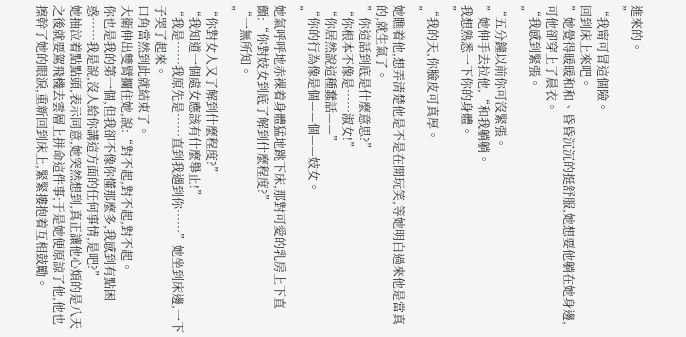進來的。
”
“我甯可冒這個險。
回到床上來吧。
”她覺得暖暖和和、昏昏沉沉的挺舒服,她想要他躺在她身邊,可他卻穿上了晨衣。
“我感到緊張。
”
“五分鐘以前你可沒緊張。
”她伸手去拉他,“和我躺躺。
我想熟悉一下你的身體。
”
“我的天,你臉皮可真厚。
”
她瞧着他,想弄清楚他是不是在開玩笑,等她明白過來他是當真的,就生氣了。
”你這話到底是什麼意思?”
“你根本不像是……淑女!”
“你居然說這種蠢話——”
“你的行為像是個——個——妓女。
”
她氣呼呼地赤裸着身體猛地跳下床,那對可愛的乳房上下直顫:“你對妓女到底了解到什麼程度?”
“一無所知。
”
“你對女人又了解到什麼程度?”
“我知道一個處女應該有什麼舉止!”
“我是……我原先是……直到我遇到你……”她坐到床邊,一下子哭了起來。
口角當然到此就結束了。
大衛伸出雙臂攔住她,說:“對不起,對不起,對不起。
你也是我的第一個,但我卻不像你懂那麼多,我感到有點困惑……我是說,沒人給你講這方面的任何事情,是吧?”
她抽泣着點點頭,表示同意,她突然想到,真正讓他心煩的是八天之後就要駕飛機去雲層上拼命這件事;于是她便原諒了他,他也擦幹了她的眼淚,重新回到床上,緊緊摟抱着互相鼓勵。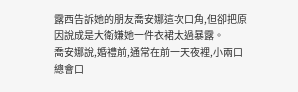露西告訴她的朋友喬安娜這次口角,但卻把原因說成是大衛嫌她一件衣裙太過暴露。
喬安娜說,婚禮前,通常在前一天夜裡,小兩口總會口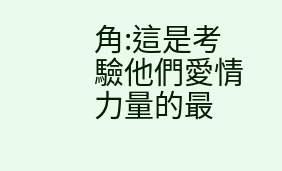角:這是考驗他們愛情力量的最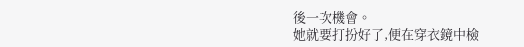後一次機會。
她就要打扮好了,便在穿衣鏡中檢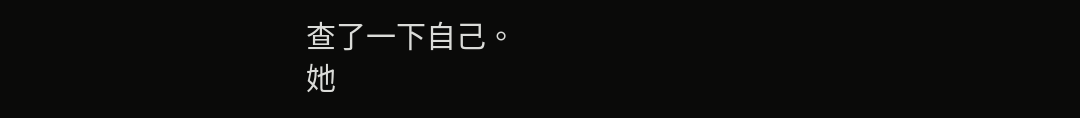查了一下自己。
她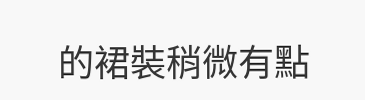的裙裝稍微有點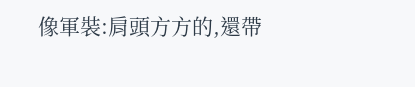像軍裝:肩頭方方的,還帶